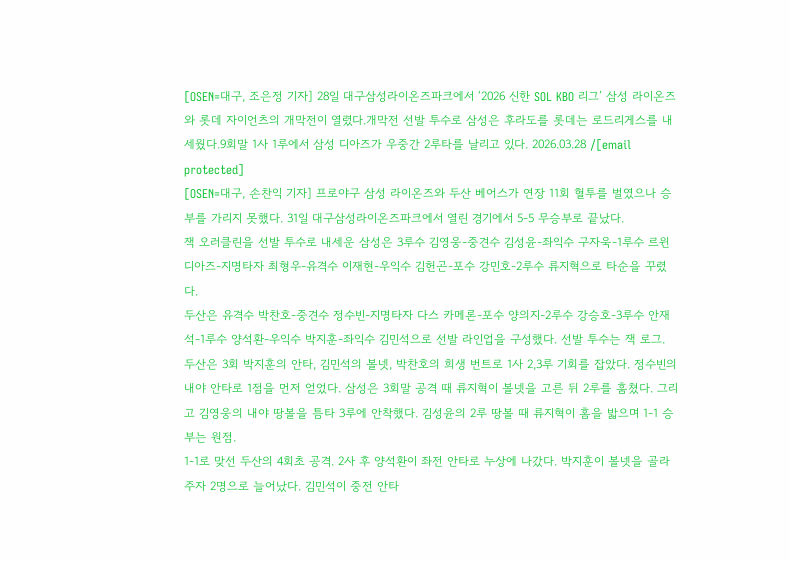[OSEN=대구, 조은정 기자] 28일 대구삼성라이온즈파크에서 ‘2026 신한 SOL KBO 리그’ 삼성 라이온즈와 롯데 자이언츠의 개막전이 열렸다.개막전 선발 투수로 삼성은 후라도를 롯데는 로드리게스를 내세웠다.9회말 1사 1루에서 삼성 디아즈가 우중간 2루타를 날리고 있다. 2026.03.28 /[email protected]
[OSEN=대구, 손찬익 기자] 프로야구 삼성 라이온즈와 두산 베어스가 연장 11회 혈투를 벌였으나 승부를 가리지 못했다. 31일 대구삼성라이온즈파크에서 열린 경기에서 5-5 무승부로 끝났다.
잭 오러클린을 선발 투수로 내세운 삼성은 3루수 김영웅-중견수 김성윤-좌익수 구자욱-1루수 르윈 디아즈-지명타자 최형우-유격수 이재현-우익수 김헌곤-포수 강민호-2루수 류지혁으로 타순을 꾸렸다.
두산은 유격수 박찬호-중견수 정수빈-지명타자 다스 카메론-포수 양의지-2루수 강승호-3루수 안재석-1루수 양석환-우익수 박지훈-좌익수 김민석으로 선발 라인업을 구성했다. 선발 투수는 잭 로그.
두산은 3회 박지훈의 안타, 김민석의 볼넷, 박찬호의 희생 번트로 1사 2,3루 기회를 잡았다. 정수빈의 내야 안타로 1점을 먼저 얻었다. 삼성은 3회말 공격 때 류지혁이 볼넷을 고른 뒤 2루를 훔쳤다. 그리고 김영웅의 내야 땅볼을 틈타 3루에 안착했다. 김성윤의 2루 땅볼 때 류지혁이 홈을 밟으며 1-1 승부는 원점.
1-1로 맞선 두산의 4회초 공격. 2사 후 양석환이 좌전 안타로 누상에 나갔다. 박지훈이 볼넷을 골라 주자 2명으로 늘어났다. 김민석이 중전 안타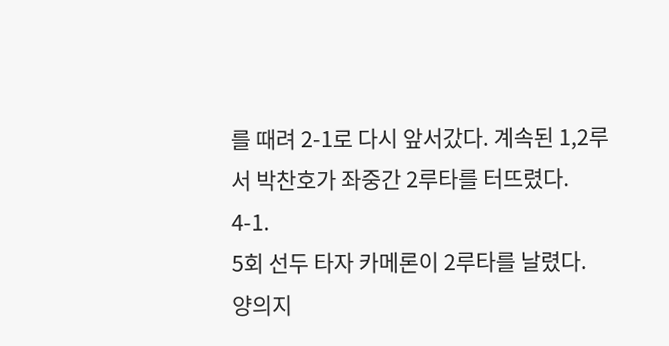를 때려 2-1로 다시 앞서갔다. 계속된 1,2루서 박찬호가 좌중간 2루타를 터뜨렸다. 4-1.
5회 선두 타자 카메론이 2루타를 날렸다. 양의지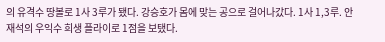의 유격수 땅볼로 1사 3루가 됐다. 강승호가 몸에 맞는 공으로 걸어나갔다. 1사 1,3루. 안재석의 우익수 희생 플라이로 1점을 보탰다.